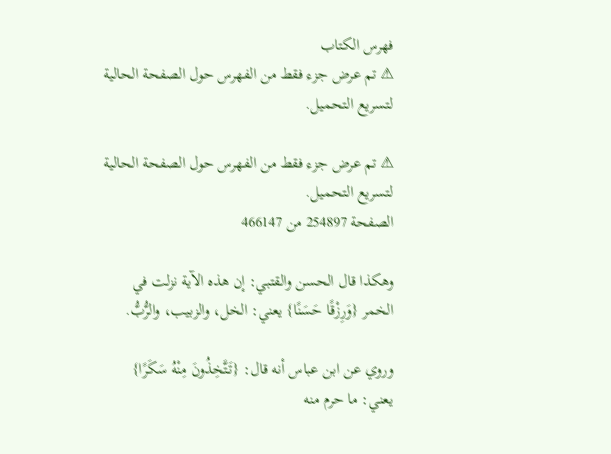فهرس الكتاب
⚠ تم عرض جزء فقط من الفهرس حول الصفحة الحالية لتسريع التحميل.

⚠ تم عرض جزء فقط من الفهرس حول الصفحة الحالية لتسريع التحميل.
الصفحة 254897 من 466147

وهكذا قال الحسن والقتبي: إن هذه الآية نزلت في الخمر {وَرِزْقًا حَسَنًا} يعني: الخل، والزبيب، والرُّبُّ.

وروي عن ابن عباس أنه قال: {تَتَّخِذُونَ مِنْهُ سَكَرًا} يعني: ما حرم منه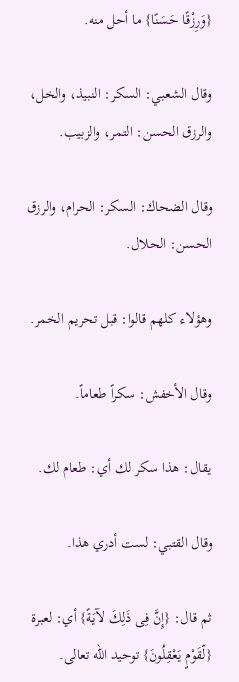{وَرِزْقًا حَسَنًا} ما أحل منه.

وقال الشعبي: السكر: النبيذ، والخل، والرزق الحسن: التمر، والزبيب.

وقال الضحاك: السكر: الحرام، والرزق الحسن: الحلال.

وهؤلاء كلهم قالوا: قبل تحريم الخمر.

وقال الأخفش: سكراً طعاماً.

يقال: هذا سكر لك أي: طعام لك.

وقال القتبي: لست أدري هذا.

ثم قال: {إِنَّ فِى ذَلِكَ لآيَةً} أي: لعبرة {لّقَوْمٍ يَعْقِلُونَ} توحيد الله تعالى.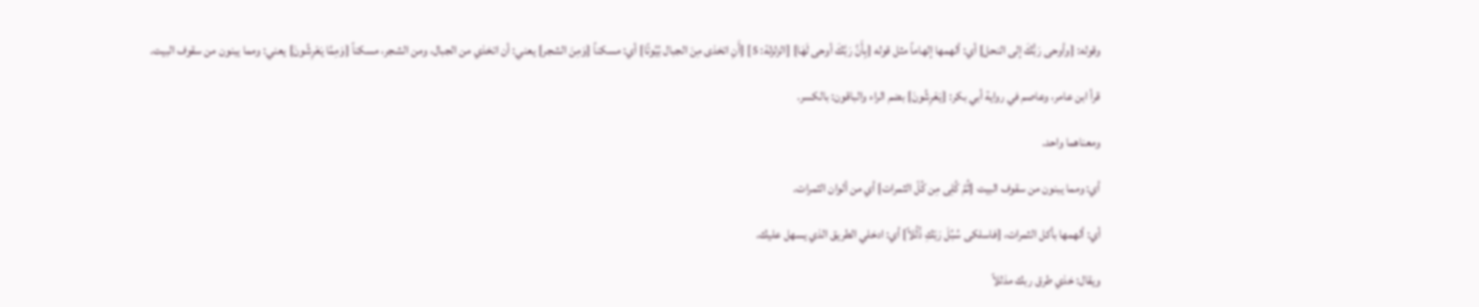وقوله: {وأوحى رَبُّكَ إلى النحل} أي: ألهمها إلهاماً مثل قوله {بِأَنَّ رَبَّكَ أوحى لَهَا} [الزلزلة: 5] {أَنِ اتخذى مِنَ الجبال بُيُوتًا} أي: مسكناً {وَمِنَ الشجر} يعني: أن اتخذي من الجبال، ومن الشجر، مسكناً {وَمِمَّا يَعْرِشُونَ} يعني: ومما يبنون من سقوف البيت.

قرأ ابن عامر، وعاصم في رواية أبي بكر: {يَعْرِشُونَ} بضم الراء والباقون: بالكسر.

ومعناهما واحد.

أي: ومما يبنون من سقوف البيت {ثُمَّ كُلِى مِن كُلّ الثمرات} أي من ألوان الثمرات.

أي: ألهمها بأكل الثمرات، {فاسلكى سُبُلَ رَبّكِ ذُلُلاً} أي: ادخلي الطريق الذي يسهل عليك.

ويقال: خذي طرق ربك مذللاً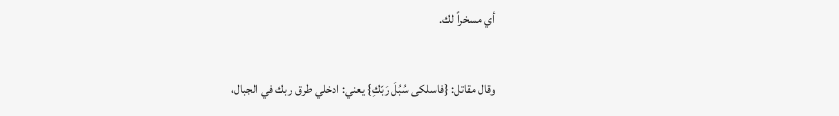أي مسخراً لك.

وقال مقاتل: {فاسلكى سُبُلَ رَبّكِ} يعني: ادخلي طرق ربك في الجبال،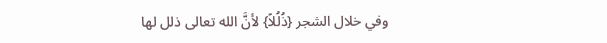وفي خلال الشجر {ذُلُلاً} لأنَّ الله تعالى ذلل لها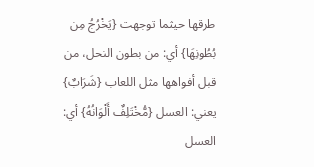طرقها حيثما توجهت {يَخْرُجُ مِن بُطُونِهَا} أي: من بطون النحل، من قبل أفواهها مثل اللعاب {شَرَابٌ} يعني: العسل {مُّخْتَلِفٌ أَلْوَانُهُ} أي: العسل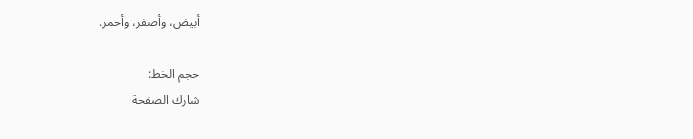أبيض، وأصفر، وأحمر.

حجم الخط:
شارك الصفحة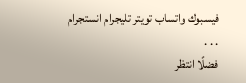فيسبوك واتساب تويتر تليجرام انستجرام
. . .
فضلًا انتظر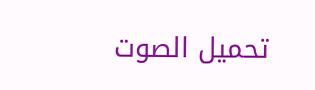تحميل الصوت